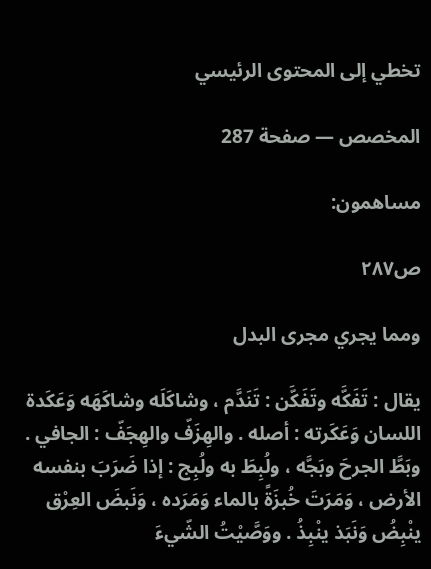تخطي إلى المحتوى الرئيسي

المخصص — صفحة 287

مساهمون:

ص٢٨٧

ومما يجري مجرى البدل

يقال : تَفَكَّه وتَفَكَّن : تَنَدَّم ، وشاكَلَه وشاكَهَه وَعَكَدة اللسان وَعَكَرته : أصله . والهِزَفّ والهِجَفّ : الجافي . وبَطَّ الجرحَ وبَجَّه ، ولُبِطَ به ولُبِج : إذا ضَرَبَ بنفسه الأرض ، وَمَرَتَ خُبزَةً بالماء وَمَرَده ، وَنَبضَ العِرْق ينْبِضُ وَنَبَذ ينْبِذُ . ووَصَّيْتُ الشّيءَ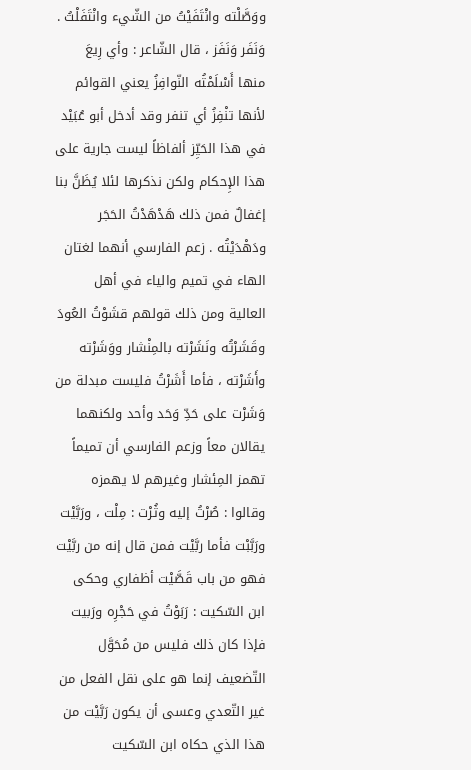ووَصَّلْته وانْتَفَيْتُ من الشّيء وانْتَفَلْتُ . وَنَفَر وَنَفَز ، قال الشّاعر : وأي رِيعَ منها أَسْلَمْتُه النّوافِزُ يعني القوائم لأنها تنْفِزُ أي تنفر وقد أدخل أبو عُبَيْد في هذا الحَيِّز ألفاظاً ليست جارية على هذا الإِحكام ولكن نذكرها لئلا يُظَنَّ بنا إغفالٌ فمن ذلك هَدْهَدْتُ الحَجَر ودَهْدَيْتُه . زعم الفارسي أنهما لغتان الهاء في تميم والياء في أهل العالية ومن ذلك قولهم قشَوْتُ العُودَ وقَشَرْتُه ونَشَرْته بالمِنْشار ووَشَرْته وأَشَرْته ، فأما أَشَرْتُ فليست مبدلة من وَشَرْت على حَدِّ وَحَد وأحد ولكنهما يقالان معاً وزعم الفارسي أن تميماً تهمز المِئشار وغيرهم لا يهمزه وقالوا : صُرْتُ إليه وثُرْت : مِلْت ، ورَبَّيْت ورَبَّبْت فأما ربَّيْت فمن قال إنه من ربَّيْت فهو من باب قَصَّيْت أظفاري وحكى ابن السّكيت : رَبَوْتُ في حَجْرِه ورَبيت فإذا كان ذلك فليس من مُحَوَّل التّضعيف إنما هو على نقل الفعل من غير التّعدي وعسى أن يكون رَبَّيْت من هذا الذي حكاه ابن السّكيت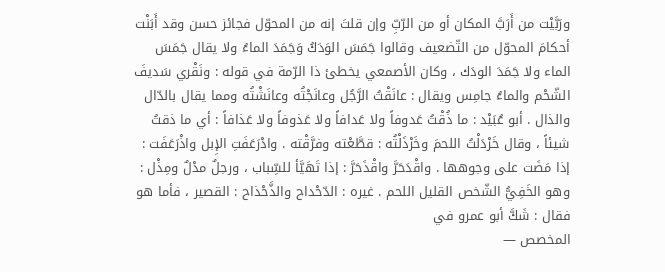ورَبَّيْت من أَرَبَّ المكان أو من الرّبِّ وإن قلتَ إنه من المحوّل فجائز حسن وقد أَبَنْت أحكامَ المحوّل من التّضعيف وقالوا جَمَسَ الوَدَكُ وَجَمَدَ الماءُ ولا يقال جَمَسَ الماء ولا جَمَدَ الودَك ، وكان الأصمعي يخطئ ذا الرّمة في قوله : ونَقْري سَديفَ الشّحْم والماءُ جامِس ويقال : عانَقْتُ الرَّجُل وعانَجْتُه وعانَشْتُه ومما يقال بالدّال والذال . أبو عُبَيْد : ما ذُقْتُ عَدوفاً ولا عَدافاً ولا عَذوفاً ولا عَذافاً : أي ما ذقتُ شيئاً ، وقال خَرْدَلْتُ اللحمَ وخَرْذَلْتُه : قطَّعْته وفرَّقْته . وادْرَعَفَتِ الإِبل واذْرَعَفَت : إذا مَضَت على وجوهها . واقْدَحَرَّ واقْذَحَرَّ : إذا تَهَيَّأ للسِّباب ، ورجلٌ مدْلٌ ومِذْل : وهو الخَفِيُّ الشّخص القليل اللحم . غيره : الدّحْداح والذَّحْذاح : القصير ، فأما هو فقال : شَكَّ أبو عمرو في
المخصص —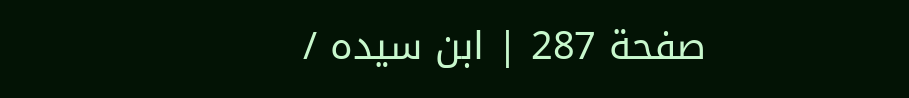صفحة 287 | ابن سيده /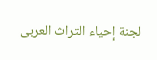لجنة إحياء التراث العربى